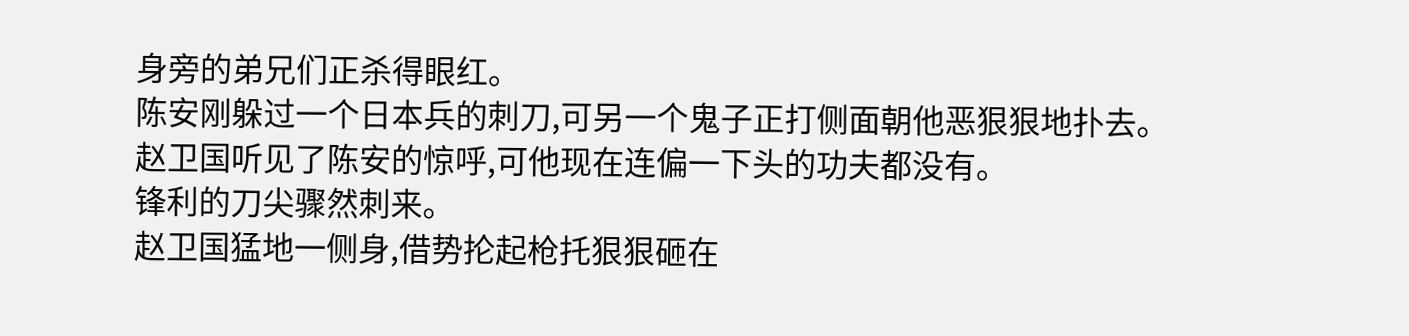身旁的弟兄们正杀得眼红。
陈安刚躲过一个日本兵的刺刀,可另一个鬼子正打侧面朝他恶狠狠地扑去。
赵卫国听见了陈安的惊呼,可他现在连偏一下头的功夫都没有。
锋利的刀尖骤然刺来。
赵卫国猛地一侧身,借势抡起枪托狠狠砸在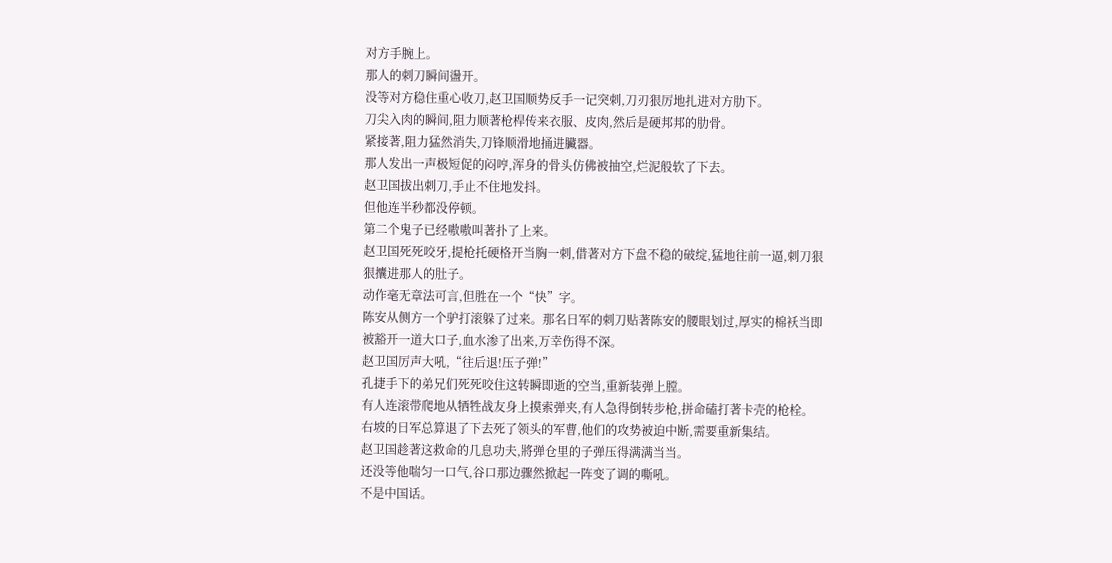对方手腕上。
那人的刺刀瞬间盪开。
没等对方稳住重心收刀,赵卫国顺势反手一记突刺,刀刃狠厉地扎进对方肋下。
刀尖入肉的瞬间,阻力顺著枪桿传来衣服、皮肉,然后是硬邦邦的肋骨。
紧接著,阻力猛然消失,刀锋顺滑地捅进臟器。
那人发出一声极短促的闷哼,浑身的骨头仿佛被抽空,烂泥般软了下去。
赵卫国拔出刺刀,手止不住地发抖。
但他连半秒都没停顿。
第二个鬼子已经嗷嗷叫著扑了上来。
赵卫国死死咬牙,提枪托硬格开当胸一刺,借著对方下盘不稳的破绽,猛地往前一逼,刺刀狠狠攮进那人的肚子。
动作毫无章法可言,但胜在一个“快”字。
陈安从侧方一个驴打滚躲了过来。那名日军的刺刀贴著陈安的腰眼划过,厚实的棉袄当即被豁开一道大口子,血水渗了出来,万幸伤得不深。
赵卫国厉声大吼,“往后退!压子弹!”
孔捷手下的弟兄们死死咬住这转瞬即逝的空当,重新装弹上膛。
有人连滚带爬地从牺牲战友身上摸索弹夹,有人急得倒转步枪,拼命磕打著卡壳的枪栓。
右坡的日军总算退了下去死了领头的军曹,他们的攻势被迫中断,需要重新集结。
赵卫国趁著这救命的几息功夫,將弹仓里的子弹压得满满当当。
还没等他喘匀一口气,谷口那边骤然掀起一阵变了调的嘶吼。
不是中国话。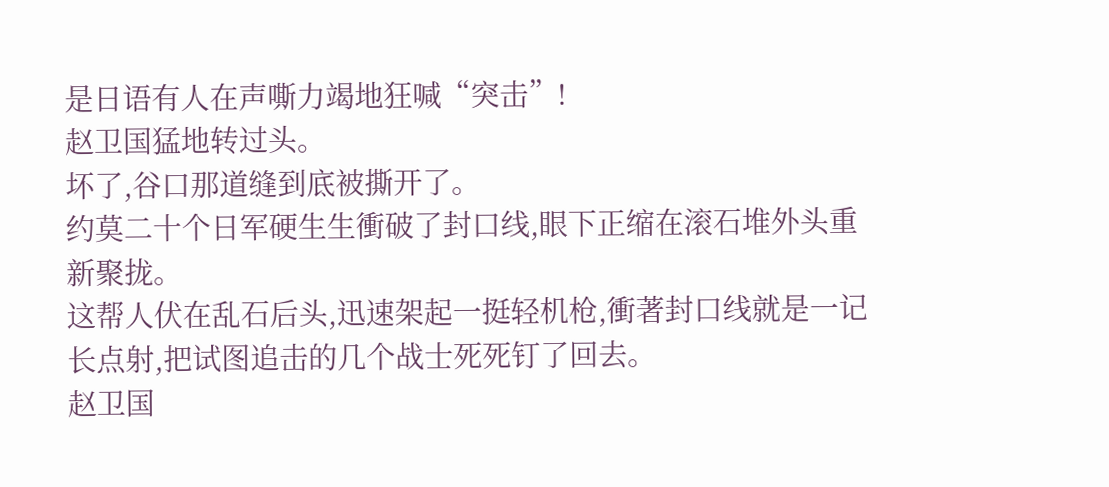是日语有人在声嘶力竭地狂喊“突击”!
赵卫国猛地转过头。
坏了,谷口那道缝到底被撕开了。
约莫二十个日军硬生生衝破了封口线,眼下正缩在滚石堆外头重新聚拢。
这帮人伏在乱石后头,迅速架起一挺轻机枪,衝著封口线就是一记长点射,把试图追击的几个战士死死钉了回去。
赵卫国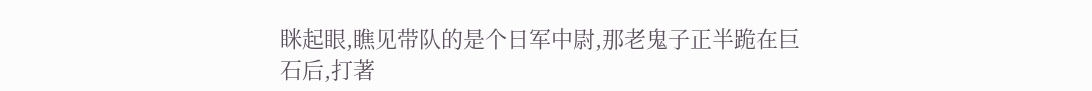眯起眼,瞧见带队的是个日军中尉,那老鬼子正半跪在巨石后,打著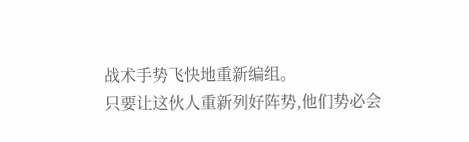战术手势飞快地重新编组。
只要让这伙人重新列好阵势,他们势必会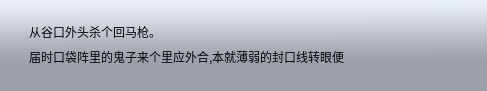从谷口外头杀个回马枪。
届时口袋阵里的鬼子来个里应外合,本就薄弱的封口线转眼便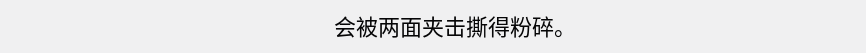会被两面夹击撕得粉碎。